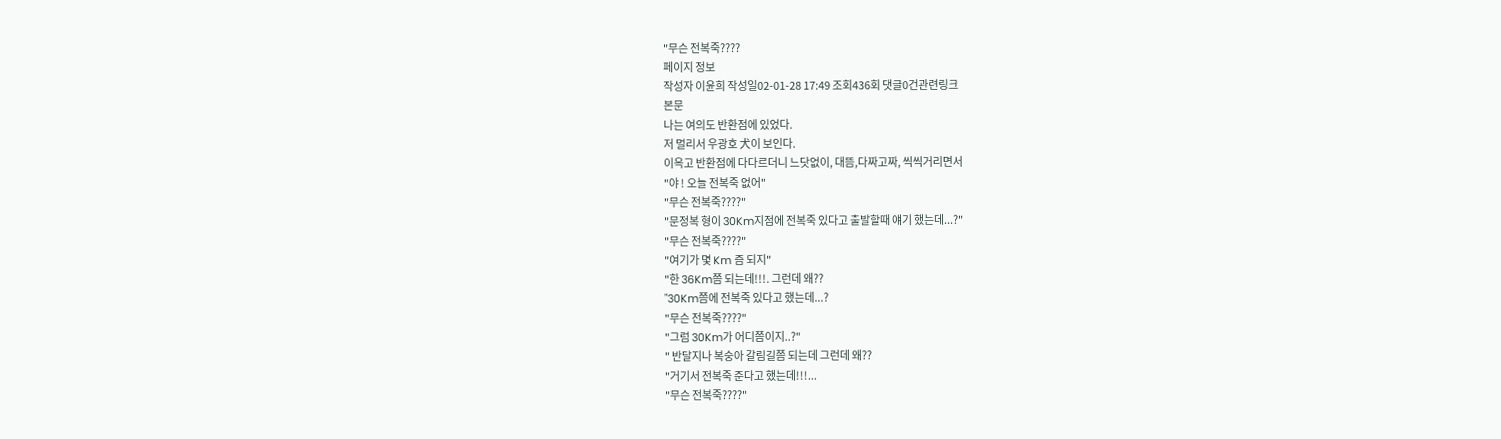"무슨 전복죽????
페이지 정보
작성자 이윤희 작성일02-01-28 17:49 조회436회 댓글0건관련링크
본문
나는 여의도 반환점에 있었다.
저 멀리서 우광호 犬이 보인다.
이윽고 반환점에 다다르더니 느닷없이, 대뜸,다짜고짜, 씩씩거리면서
"야 ! 오늘 전복죽 없어"
"무슨 전복죽????"
"문정복 형이 30Km지점에 전복죽 있다고 출발할때 얘기 했는데...?"
"무슨 전복죽????"
"여기가 몇 Km 즘 되지"
"한 36Km쯤 되는데!!!. 그런데 왜??
"30Km쯤에 전복죽 있다고 했는데...?
"무슨 전복죽????"
"그럼 30Km가 어디쯤이지..?"
" 반달지나 복숭아 갈림길쯤 되는데 그런데 왜??
"거기서 전복죽 준다고 했는데!!!...
"무슨 전복죽????"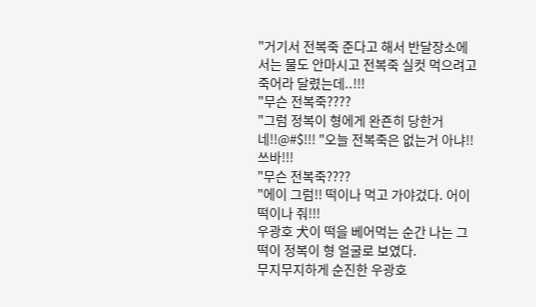"거기서 전복죽 준다고 해서 반달장소에서는 물도 안마시고 전복죽 실컷 먹으려고 죽어라 달렸는데..!!!
"무슨 전복죽????
"그럼 정복이 형에게 완죤히 당한거네!!@#$!!! "오늘 전복죽은 없는거 아냐!! 쓰바!!!
"무슨 전복죽????
"에이 그럼!! 떡이나 먹고 가야겄다. 어이 떡이나 줘!!!
우광호 犬이 떡을 베어먹는 순간 나는 그 떡이 정복이 형 얼굴로 보였다.
무지무지하게 순진한 우광호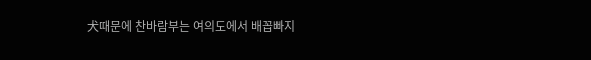犬때문에 찬바람부는 여의도에서 배꼽빠지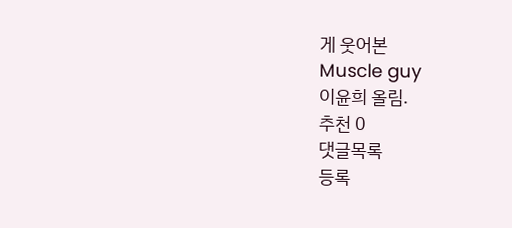게 웃어본
Muscle guy
이윤희 올림.
추천 0
댓글목록
등록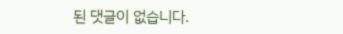된 댓글이 없습니다.